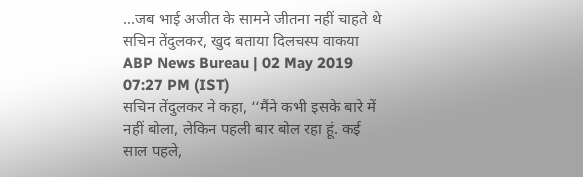...जब भाई अजीत के सामने जीतना नहीं चाहते थे सचिन तेंदुलकर, खुद बताया दिलचस्प वाकया
ABP News Bureau | 02 May 2019 07:27 PM (IST)
सचिन तेंदुलकर ने कहा, ‘‘मैंने कभी इसके बारे में नहीं बोला, लेकिन पहली बार बोल रहा हूं. कई साल पहले,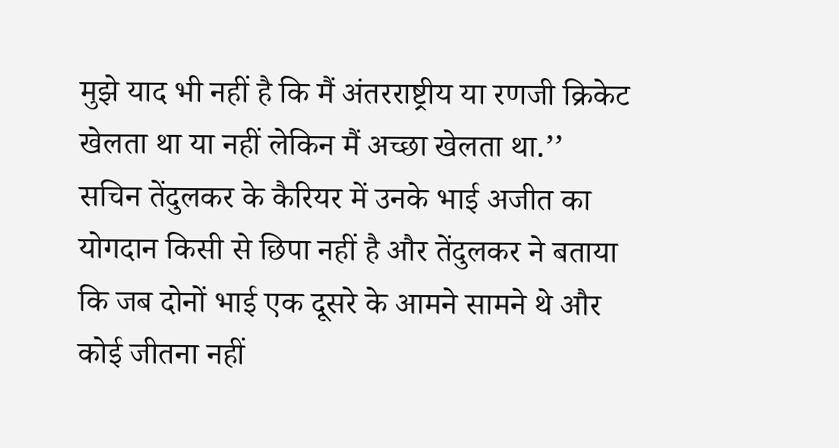मुझे याद भी नहीं है कि मैं अंतरराष्ट्रीय या रणजी क्रिकेट खेलता था या नहीं लेकिन मैं अच्छा खेलता था.’’
सचिन तेंदुलकर के कैरियर में उनके भाई अजीत का योगदान किसी से छिपा नहीं है और तेंदुलकर ने बताया कि जब दोनों भाई एक दूसरे के आमने सामने थे और कोई जीतना नहीं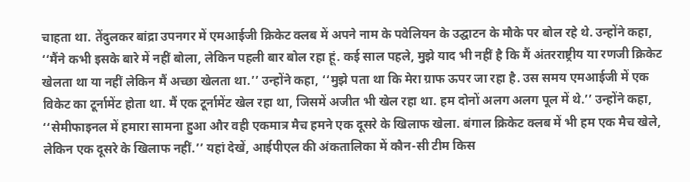चाहता था. तेंदुलकर बांद्रा उपनगर में एमआईजी क्रिकेट क्लब में अपने नाम के पवेलियन के उद्घाटन के मौके पर बोल रहे थे. उन्होंने कहा, ‘‘मैंने कभी इसके बारे में नहीं बोला, लेकिन पहली बार बोल रहा हूं. कई साल पहले, मुझे याद भी नहीं है कि मैं अंतरराष्ट्रीय या रणजी क्रिकेट खेलता था या नहीं लेकिन मैं अच्छा खेलता था.’’ उन्होंने कहा, ‘‘मुझे पता था कि मेरा ग्राफ ऊपर जा रहा है. उस समय एमआईजी में एक विकेट का टूर्नामेंट होता था. मैं एक टूर्नामेंट खेल रहा था, जिसमें अजीत भी खेल रहा था. हम दोनों अलग अलग पूल में थे.’’ उन्होंने कहा, ‘‘सेमीफाइनल में हमारा सामना हुआ और वही एकमात्र मैच हमने एक दूसरे के खिलाफ खेला. बंगाल क्रिकेट क्लब में भी हम एक मैच खेले, लेकिन एक दूसरे के खिलाफ नहीं.’’ यहां देखें, आईपीएल की अंकतालिका में कौन-सी टीम किस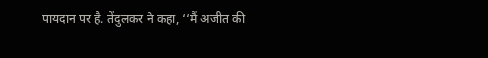पायदान पर है. तेंदुलकर ने कहा, ‘‘मैं अजीत की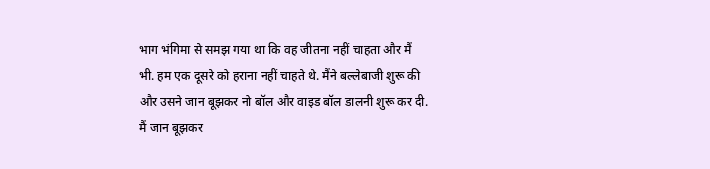भाग भंगिमा से समझ गया था कि वह जीतना नहीं चाहता और मैं भी. हम एक दूसरे को हराना नहीं चाहते थे. मैंने बल्लेबाजी शुरू की और उसने जान बूझकर नो बॉल और वाइड बॉल डालनी शुरू कर दी. मैं जान बूझकर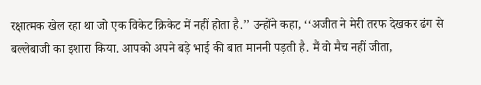रक्षात्मक खेल रहा था जो एक विकेट क्रिकेट में नहीं होता है.’’ उन्होंने कहा, ‘‘अजीत ने मेरी तरफ देखकर ढंग से बल्लेबाजी का इशारा किया. आपको अपने बड़े भाई की बात माननी पड़ती है. मैं वो मैच नहीं जीता,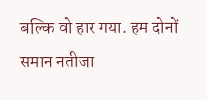बल्कि वो हार गया. हम दोनों समान नतीजा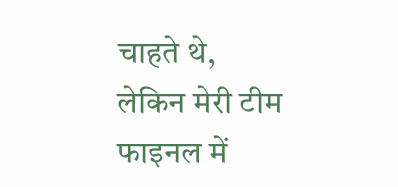चाहते थे, लेकिन मेरी टीम फाइनल में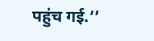पहुंच गई.’’